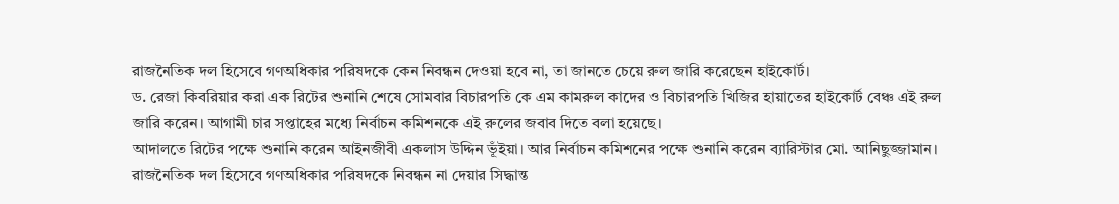রাজনৈতিক দল হিসেবে গণঅধিকার পরিষদকে কেন নিবন্ধন দেওয়া হবে না, তা জানতে চেয়ে রুল জারি করেছেন হাইকোর্ট।
ড. রেজা কিবরিয়ার করা এক রিটের শুনানি শেষে সোমবার বিচারপতি কে এম কামরুল কাদের ও বিচারপতি খিজির হায়াতের হাইকোর্ট বেঞ্চ এই রুল জারি করেন। আগামী চার সপ্তাহের মধ্যে নির্বাচন কমিশনকে এই রুলের জবাব দিতে বলা হয়েছে।
আদালতে রিটের পক্ষে শুনানি করেন আইনজীবী একলাস উদ্দিন ভূঁইয়া। আর নির্বাচন কমিশনের পক্ষে শুনানি করেন ব্যারিস্টার মো. আনিছুজ্জামান।
রাজনৈতিক দল হিসেবে গণঅধিকার পরিষদকে নিবন্ধন না দেয়ার সিদ্ধান্ত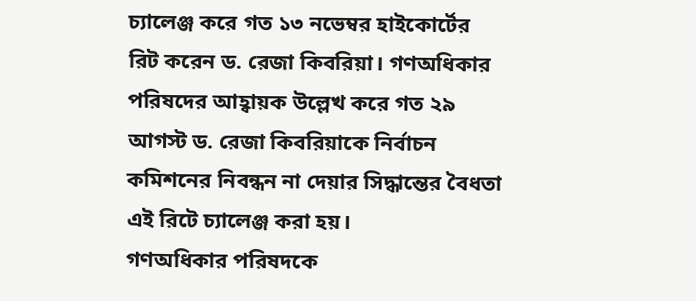চ্যালেঞ্জ করে গত ১৩ নভেম্বর হাইকোর্টের রিট করেন ড. রেজা কিবরিয়া। গণঅধিকার পরিষদের আহ্বায়ক উল্লেখ করে গত ২৯ আগস্ট ড. রেজা কিবরিয়াকে নির্বাচন কমিশনের নিবন্ধন না দেয়ার সিদ্ধান্তের বৈধতা এই রিটে চ্যালেঞ্জ করা হয়।
গণঅধিকার পরিষদকে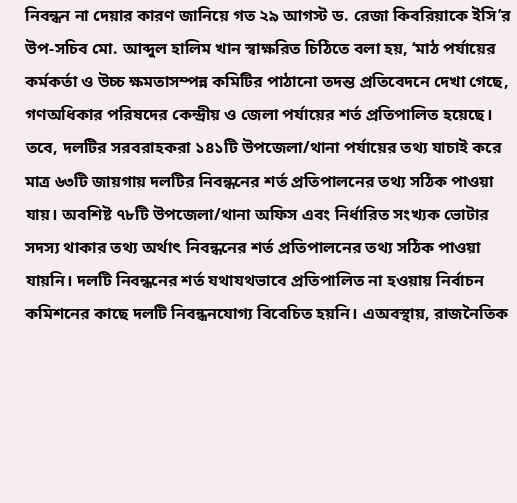নিবন্ধন না দেয়ার কারণ জানিয়ে গত ২৯ আগস্ট ড. রেজা কিবরিয়াকে ইসি’র উপ-সচিব মো. আব্দুল হালিম খান স্বাক্ষরিত চিঠিতে বলা হয়, ‘মাঠ পর্যায়ের কর্মকর্তা ও উচ্চ ক্ষমতাসম্পন্ন কমিটির পাঠানো তদন্ত প্রতিবেদনে দেখা গেছে, গণঅধিকার পরিষদের কেন্দ্রীয় ও জেলা পর্যায়ের শর্ত প্রতিপালিত হয়েছে। তবে, দলটির সরবরাহকরা ১৪১টি উপজেলা/থানা পর্যায়ের তথ্য যাচাই করে মাত্র ৬৩টি জায়গায় দলটির নিবন্ধনের শর্ত প্রতিপালনের তথ্য সঠিক পাওয়া যায়। অবশিষ্ট ৭৮টি উপজেলা/থানা অফিস এবং নির্ধারিত সংখ্যক ভোটার সদস্য থাকার তথ্য অর্থাৎ নিবন্ধনের শর্ত প্রতিপালনের তথ্য সঠিক পাওয়া যায়নি। দলটি নিবন্ধনের শর্ত যথাযথভাবে প্রতিপালিত না হওয়ায় নির্বাচন কমিশনের কাছে দলটি নিবন্ধনযোগ্য বিবেচিত হয়নি। এঅবস্থায়, রাজনৈতিক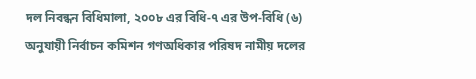দল নিবন্ধন বিধিমালা, ২০০৮ এর বিধি-৭ এর উপ-বিধি (৬) অনুযায়ী নির্বাচন কমিশন গণঅধিকার পরিষদ নামীয় দলের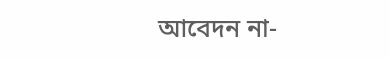আবেদন না-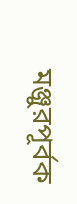মঞ্জুরপূর্বক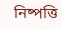নিষ্পত্তি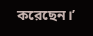করেছেন।’